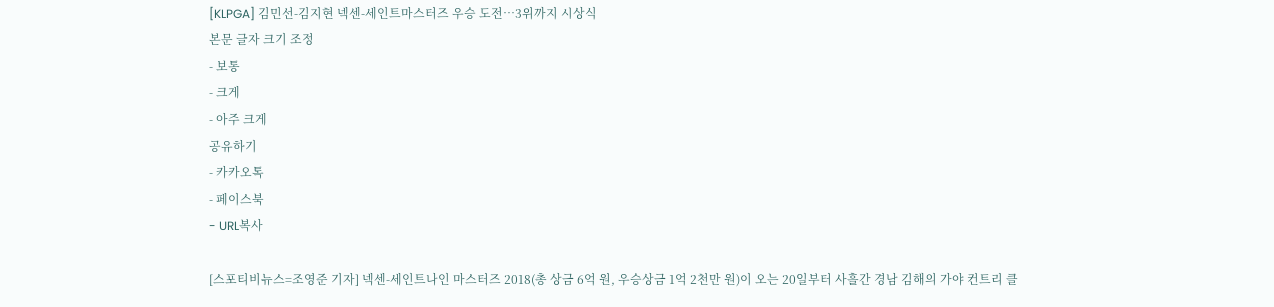[KLPGA] 김민선-김지현 넥센-세인트마스터즈 우승 도전…3위까지 시상식
본문 글자 크기 조정
- 보통
- 크게
- 아주 크게
공유하기
- 카카오톡
- 페이스북
- URL복사

[스포티비뉴스=조영준 기자] 넥센-세인트나인 마스터즈 2018(총 상금 6억 원, 우승상금 1억 2천만 원)이 오는 20일부터 사흘간 경남 김해의 가야 컨트리 클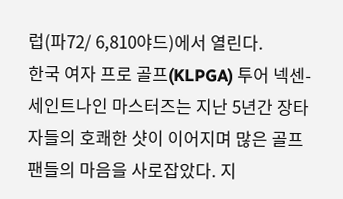럽(파72/ 6,810야드)에서 열린다.
한국 여자 프로 골프(KLPGA) 투어 넥센-세인트나인 마스터즈는 지난 5년간 장타자들의 호쾌한 샷이 이어지며 많은 골프 팬들의 마음을 사로잡았다. 지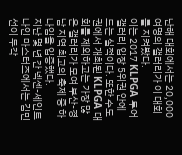난해 대회에서는 20,000여명의 갤러리가 이 대회를 지켜봤다.
이는 2017 KLPGA 투어 갤러리 입장 5위권 안에 드는 실적이다. 또한 수도권에서 개최된 KLPGA 대회를 제외하고는 가장 많은 갤러리가 모여 부산-경남 지역 최고의 축제 중 하나임을 입증했다.
지난 몇 년 간 넥센-세인트나인 마스터즈에서는 김민선이 두각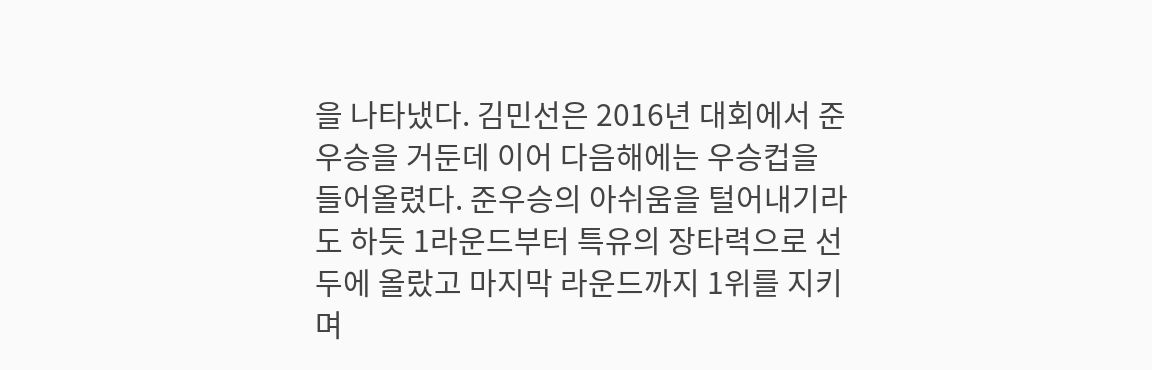을 나타냈다. 김민선은 2016년 대회에서 준우승을 거둔데 이어 다음해에는 우승컵을 들어올렸다. 준우승의 아쉬움을 털어내기라도 하듯 1라운드부터 특유의 장타력으로 선두에 올랐고 마지막 라운드까지 1위를 지키며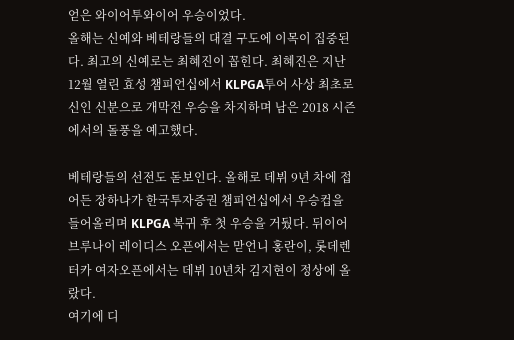얻은 와이어투와이어 우승이었다.
올해는 신예와 베테랑들의 대결 구도에 이목이 집중된다. 최고의 신예로는 최혜진이 꼽힌다. 최혜진은 지난 12월 열린 효성 챔피언십에서 KLPGA투어 사상 최초로 신인 신분으로 개막전 우승을 차지하며 남은 2018 시즌에서의 돌풍을 예고했다.

베테랑들의 선전도 돋보인다. 올해로 데뷔 9년 차에 접어든 장하나가 한국투자증권 챔피언십에서 우승컵을 들어올리며 KLPGA 복귀 후 첫 우승을 거뒀다. 뒤이어 브루나이 레이디스 오픈에서는 맏언니 홍란이, 롯데렌터카 여자오픈에서는 데뷔 10년차 김지현이 정상에 올랐다.
여기에 디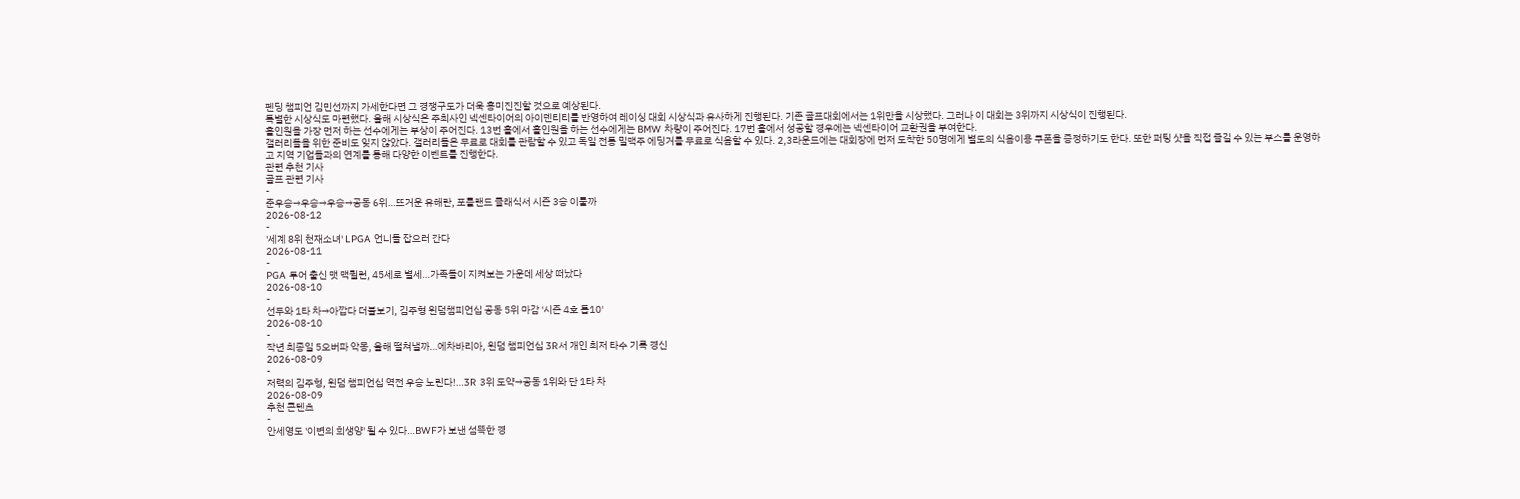펜딩 챔피언 김민선까지 가세한다면 그 경쟁구도가 더욱 흥미진진할 것으로 예상된다.
특별한 시상식도 마련했다. 올해 시상식은 주최사인 넥센타이어의 아이덴티티를 반영하여 레이싱 대회 시상식과 유사하게 진행된다. 기존 골프대회에서는 1위만을 시상했다. 그러나 이 대회는 3위까지 시상식이 진행된다.
홀인원을 가장 먼저 하는 선수에게는 부상이 주어진다. 13번 홀에서 홀인원을 하는 선수에게는 BMW 차량이 주어진다. 17번 홀에서 성공할 경우에는 넥센타이어 교환권을 부여한다.
갤러리들을 위한 준비도 잊지 않았다. 갤러리들은 무료로 대회를 관람할 수 있고 독일 전통 밀맥주 에딩거를 무료로 식음할 수 있다. 2,3라운드에는 대회장에 먼저 도착한 50명에게 별도의 식음이용 쿠폰을 증정하기도 한다. 또한 퍼팅 샷을 직접 즐길 수 있는 부스를 운영하고 지역 기업들과의 연계를 통해 다양한 이벤트를 진행한다.
관련 추천 기사
골프 관련 기사
-
준우승→우승→우승→공동 6위…뜨거운 유해란, 포틀랜드 클래식서 시즌 3승 이룰까
2026-08-12
-
'세계 8위 천재소녀' LPGA 언니들 잡으러 간다
2026-08-11
-
PGA 투어 출신 맷 맥퀼런, 45세로 별세…가족들이 지켜보는 가운데 세상 떠났다
2026-08-10
-
선두와 1타 차→아깝다 더블보기, 김주형 윈덤챔피언십 공동 5위 마감 '시즌 4호 톱10'
2026-08-10
-
작년 최종일 5오버파 악몽, 올해 떨쳐낼까…에차바리아, 윈덤 챔피언십 3R서 개인 최저 타수 기록 경신
2026-08-09
-
저력의 김주형, 윈덤 챔피언십 역전 우승 노린다!…3R 3위 도약→공동 1위와 단 1타 차
2026-08-09
추천 콘텐츠
-
안세영도 '이변의 희생양' 될 수 있다…BWF가 보낸 섬뜩한 경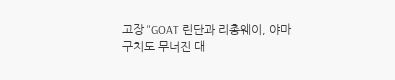고장 "GOAT 린단과 리총웨이, 야마구치도 무너진 대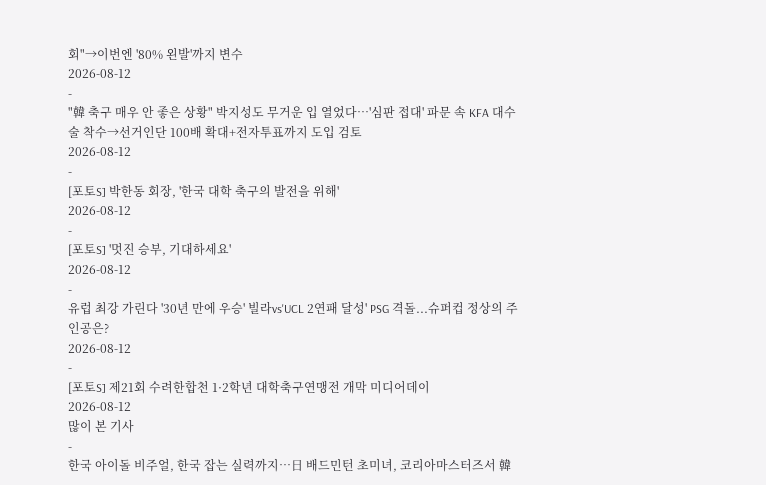회"→이번엔 '80% 왼발'까지 변수
2026-08-12
-
"韓 축구 매우 안 좋은 상황" 박지성도 무거운 입 열었다…'심판 접대' 파문 속 KFA 대수술 착수→선거인단 100배 확대+전자투표까지 도입 검토
2026-08-12
-
[포토S] 박한동 회장, '한국 대학 축구의 발전을 위해'
2026-08-12
-
[포토S] '멋진 승부, 기대하세요'
2026-08-12
-
유럽 최강 가린다 '30년 만에 우승' 빌라vs'UCL 2연패 달성' PSG 격돌...슈퍼컵 정상의 주인공은?
2026-08-12
-
[포토S] 제21회 수려한합천 1·2학년 대학축구연맹전 개막 미디어데이
2026-08-12
많이 본 기사
-
한국 아이돌 비주얼, 한국 잡는 실력까지…日 배드민턴 초미녀, 코리아마스터즈서 韓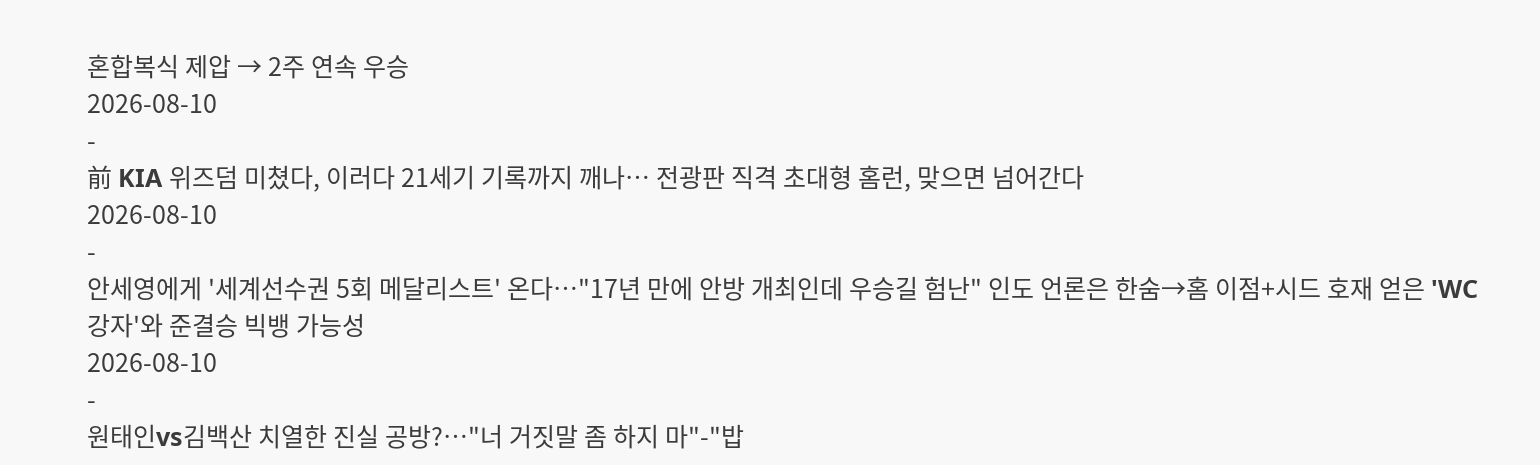혼합복식 제압 → 2주 연속 우승
2026-08-10
-
前 KIA 위즈덤 미쳤다, 이러다 21세기 기록까지 깨나… 전광판 직격 초대형 홈런, 맞으면 넘어간다
2026-08-10
-
안세영에게 '세계선수권 5회 메달리스트' 온다…"17년 만에 안방 개최인데 우승길 험난" 인도 언론은 한숨→홈 이점+시드 호재 얻은 'WC 강자'와 준결승 빅뱅 가능성
2026-08-10
-
원태인vs김백산 치열한 진실 공방?…"너 거짓말 좀 하지 마"-"밥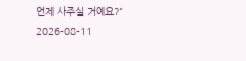언제 사주실 거예요?"
2026-08-11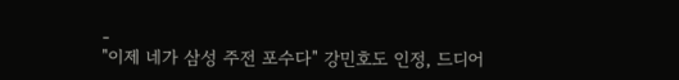-
"이제 네가 삼성 주전 포수다" 강민호도 인정, 드디어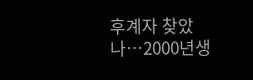후계자 찾았나…2000년생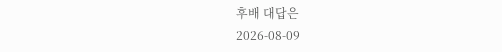후배 대답은
2026-08-09